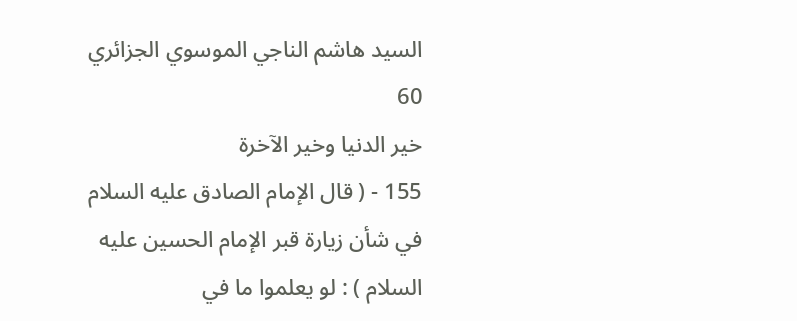السيد هاشم الناجي الموسوي الجزائري
60
خير الدنيا وخير الآخرة
155 - ( قال الإمام الصادق عليه السلام في شأن زيارة قبر الإمام الحسين عليه السلام ) : لو يعلموا ما في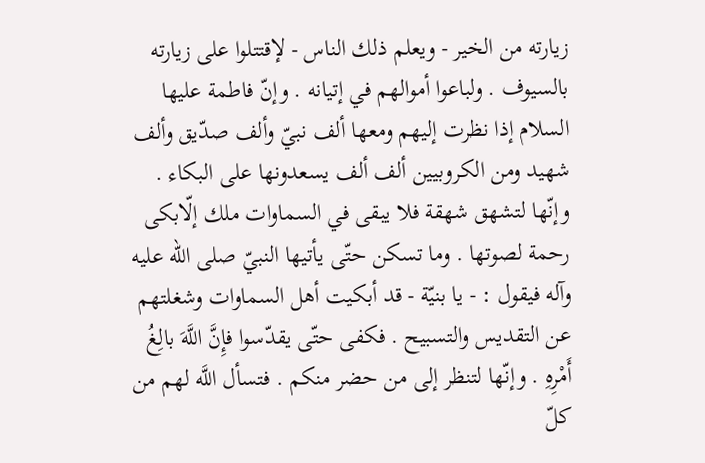زيارته من الخير - ويعلم ذلك الناس - لإقتتلوا على زيارته بالسيوف . ولباعوا أموالهم في إتيانه . وإنّ فاطمة عليها السلام إذا نظرت إليهم ومعها ألف نبيّ وألف صدّيق وألف شهيد ومن الكروبيين ألف ألف يسعدونها على البكاء . وإنّها لتشهق شهقة فلا يبقى في السماوات ملك إلّابكى رحمة لصوتها . وما تسكن حتّى يأتيها النبيّ صلى الله عليه وآله فيقول : - يا بنيّة - قد أبكيت أهل السماوات وشغلتهم عن التقديس والتسبيح . فكفى حتّى يقدّسوا فإِنَّ اللَّهَ بالِغُ أَمْرِهِ . وإنّها لتنظر إلى من حضر منكم . فتسأل اللَّه لهم من كلّ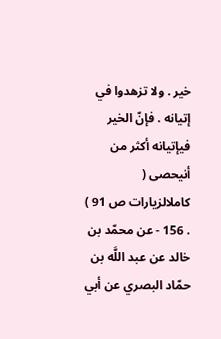خير . ولا تزهدوا في إتيانه . فإنّ الخير فيإتيانه أكثر من أنيحصى ( كاملالزيارات ص 91 ) . 156 - عن محمّد بن خالد عن عبد اللَّه بن حمّاد البصري عن أبي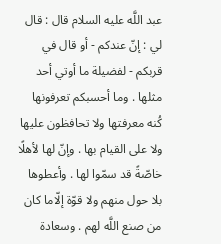عبد اللَّه عليه السلام قال : قال لي : إنّ عندكم - أو قال في قربكم - لفضيلة ما أوتي أحد مثلها . وما أحسبكم تعرفونها كُنه معرفتها ولا تحافظون عليها ولا على القيام بها . وإنّ لها لأهلًا خاصّةً قد سمّوا لها . وأعطوها بلا حول منهم ولا قوّة إلّاما كان من صنع اللَّه لهم . وسعادة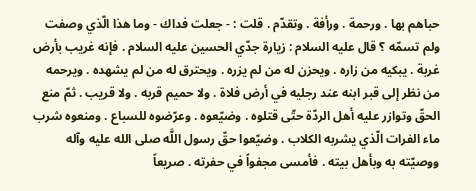حباهم بها . ورحمة . ورأفة . وتقدّم . قلت : - جعلت فداك - وما هذا الّذي وصفت ولم تسمّه ؟ قال عليه السلام : زيارة جدّي الحسين عليه السلام . فإنه غريب بأرض غربة . يبكيه من زاره . ويحزن له من لم يزره . ويحترق له من لم يشهده . ويرحمه من نظر إلى قبر ابنه عند رجليه في أرض فلاة . ولا حميم قربه . ولا قريب . ثمّ منع الحقّ وتوازر عليه أهل الردّة حتّى قتلوه . وضيّعوه . وعرّضوه للسباع . ومنعوه شرب ماء الفرات الّذي يشربه الكلاب . وضيّعوا حقّ رسول اللَّه صلى الله عليه وآله ووصيّته به وبأهل بيته . فأمسى مجفواً في حفرته . صريعاً